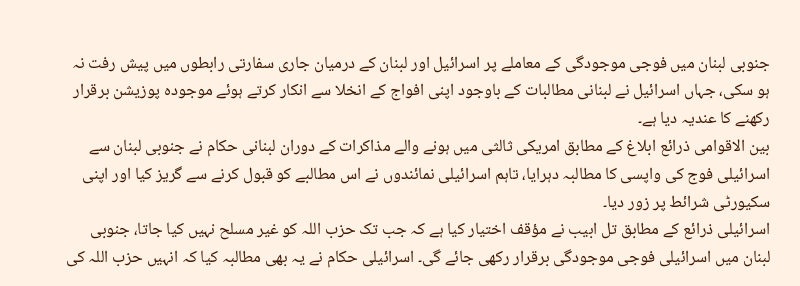جنوبی لبنان میں فوجی موجودگی کے معاملے پر اسرائیل اور لبنان کے درمیان جاری سفارتی رابطوں میں پیش رفت نہ ہو سکی، جہاں اسرائیل نے لبنانی مطالبات کے باوجود اپنی افواج کے انخلا سے انکار کرتے ہوئے موجودہ پوزیشن برقرار رکھنے کا عندیہ دیا ہے۔
بین الاقوامی ذرائع ابلاغ کے مطابق امریکی ثالثی میں ہونے والے مذاکرات کے دوران لبنانی حکام نے جنوبی لبنان سے اسرائیلی فوج کی واپسی کا مطالبہ دہرایا، تاہم اسرائیلی نمائندوں نے اس مطالبے کو قبول کرنے سے گریز کیا اور اپنی سکیورٹی شرائط پر زور دیا۔
اسرائیلی ذرائع کے مطابق تل ابیب نے مؤقف اختیار کیا ہے کہ جب تک حزب اللہ کو غیر مسلح نہیں کیا جاتا، جنوبی لبنان میں اسرائیلی فوجی موجودگی برقرار رکھی جائے گی۔ اسرائیلی حکام نے یہ بھی مطالبہ کیا کہ انہیں حزب اللہ کی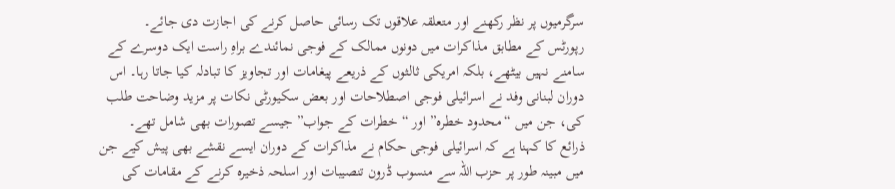سرگرمیوں پر نظر رکھنے اور متعلقہ علاقوں تک رسائی حاصل کرنے کی اجازت دی جائے۔
رپورٹس کے مطابق مذاکرات میں دونوں ممالک کے فوجی نمائندے براہِ راست ایک دوسرے کے سامنے نہیں بیٹھے، بلکہ امریکی ثالثوں کے ذریعے پیغامات اور تجاویز کا تبادلہ کیا جاتا رہا۔ اس دوران لبنانی وفد نے اسرائیلی فوجی اصطلاحات اور بعض سکیورٹی نکات پر مزید وضاحت طلب کی، جن میں “محدود خطرہ” اور “خطرات کے جواب” جیسے تصورات بھی شامل تھے۔
ذرائع کا کہنا ہے کہ اسرائیلی فوجی حکام نے مذاکرات کے دوران ایسے نقشے بھی پیش کیے جن میں مبینہ طور پر حزب اللہ سے منسوب ڈرون تنصیبات اور اسلحہ ذخیرہ کرنے کے مقامات کی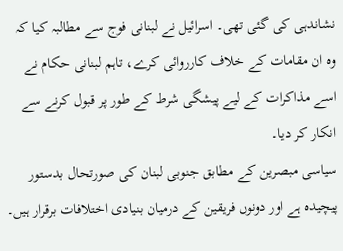نشاندہی کی گئی تھی۔ اسرائیل نے لبنانی فوج سے مطالبہ کیا کہ وہ ان مقامات کے خلاف کارروائی کرے، تاہم لبنانی حکام نے اسے مذاکرات کے لیے پیشگی شرط کے طور پر قبول کرنے سے انکار کر دیا۔
سیاسی مبصرین کے مطابق جنوبی لبنان کی صورتحال بدستور پیچیدہ ہے اور دونوں فریقین کے درمیان بنیادی اختلافات برقرار ہیں۔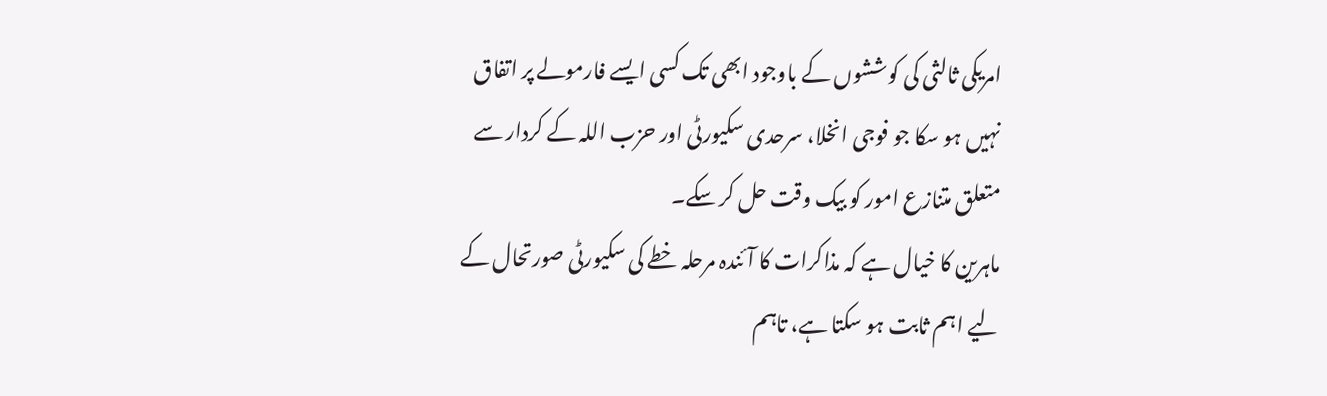امریکی ثالثی کی کوششوں کے باوجود ابھی تک کسی ایسے فارمولے پر اتفاق نہیں ہو سکا جو فوجی انخلا، سرحدی سکیورٹی اور حزب اللہ کے کردار سے متعلق متنازع امور کو بیک وقت حل کر سکے۔
ماہرین کا خیال ہے کہ مذاکرات کا آئندہ مرحلہ خطے کی سکیورٹی صورتحال کے لیے اہم ثابت ہو سکتا ہے، تاہم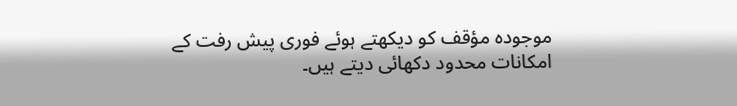موجودہ مؤقف کو دیکھتے ہوئے فوری پیش رفت کے امکانات محدود دکھائی دیتے ہیں۔